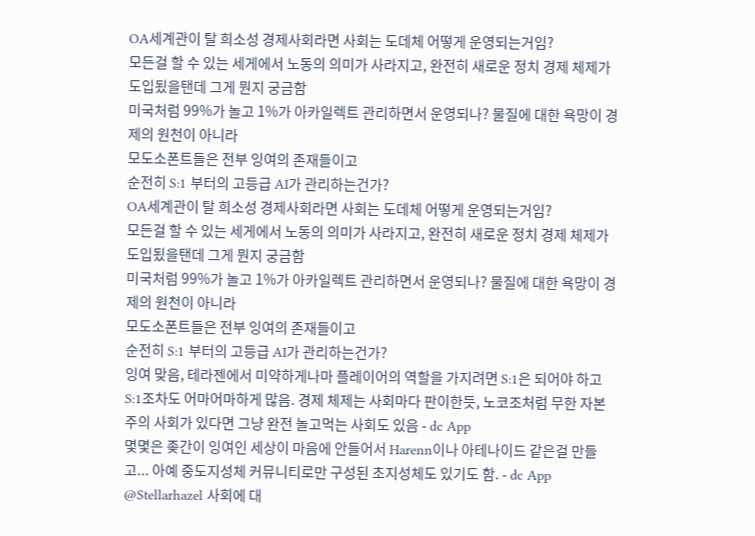OA세계관이 탈 희소성 경제사회라면 사회는 도데체 어떻게 운영되는거임?
모든걸 할 수 있는 세게에서 노동의 의미가 사라지고, 완전히 새로운 정치 경제 체제가 도입됬을탠데 그게 뭔지 궁금함
미국처럼 99%가 놀고 1%가 아카일렉트 관리하면서 운영되나? 물질에 대한 욕망이 경제의 원천이 아니라
모도소폰트들은 전부 잉여의 존재들이고
순전히 S:1 부터의 고등급 AI가 관리하는건가?
OA세계관이 탈 희소성 경제사회라면 사회는 도데체 어떻게 운영되는거임?
모든걸 할 수 있는 세게에서 노동의 의미가 사라지고, 완전히 새로운 정치 경제 체제가 도입됬을탠데 그게 뭔지 궁금함
미국처럼 99%가 놀고 1%가 아카일렉트 관리하면서 운영되나? 물질에 대한 욕망이 경제의 원천이 아니라
모도소폰트들은 전부 잉여의 존재들이고
순전히 S:1 부터의 고등급 AI가 관리하는건가?
잉여 맞음, 테라젠에서 미약하게나마 플레이어의 역할을 가지려면 S:1은 되어야 하고 S:1조차도 어마어마하게 많음. 경제 체제는 사회마다 판이한듯, 노코조처럼 무한 자본주의 사회가 있다면 그냥 완전 놀고먹는 사회도 있음 - dc App
몇몇은 좆간이 잉여인 세상이 마음에 안들어서 Harenn이나 아테나이드 같은걸 만들고... 아예 중도지성체 커뮤니티로만 구성된 초지성체도 있기도 함. - dc App
@Stellarhazel 사회에 대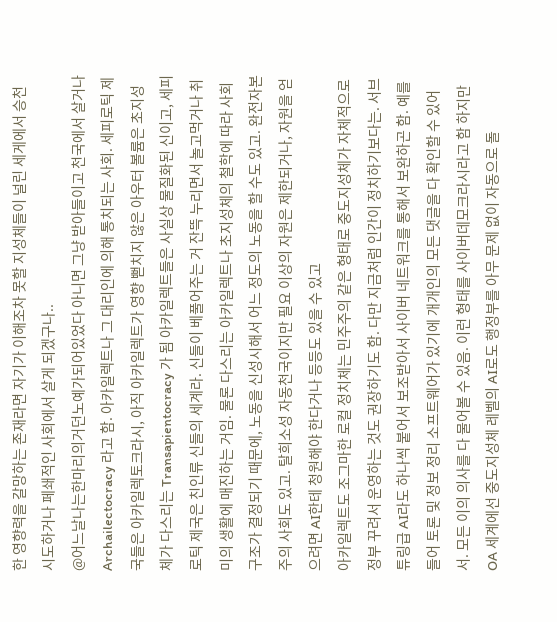한 영향력을 갈망하는 존재라면 자기가 이해조차 못할 지성체들이 널린 세게에서 승천 시도하거나 페쇄적인 사회에서 살게 되겠구나..
@어느날나는한마리의거던노예가되어있었다 아니면 그냥 받아들이고 천국에서 살거나
Archailectocracy 라고 함. 아카일렉트나 그 대리인에 의해 통치되는 사회. 세피로틱 제국들은 아카일렉토크라시, 아직 아카일렉트가 영향 뻗치지 않은 아우터 볼륨은 초지성체가 다스리는 Transapientocracy 가 됨 아카일렉트들은 사실상 물질화된 신이고, 세피로틱 제국은 친인류 신들의 세계라. 신들이 베풀어주는 거 잔뜩 누리면서 놀고먹거나 취미의 생활에 매진하는 거임. 물론 다스리는 아카일렉트나 초지성체의 철학에 따라 사회 구조가 결정되기 때문에, 노동을 신성시해서 어느 정도의 노동을 할 수도 있고. 완전자본주의 사회도 있고. 탈희소성 자동천국이지만 필요 이상의 자원은 제한되거나, 자원을 얻으려면 AI한테 청원해야 한다거나 등등도 있을 수 있고
아카일렉트도 조그마한 로컬 정치체는 민주주의 같은 형태로 중도지성체가 자체적으로 정부 꾸려서 운영하는 것도 권장하기도 함. 다만 지금처럼 인간이 정치하기보다는. 서브튜링급 AI라도 하나씩 붙어서 보조받아서 사이버 네트워크를 통해서 보완하곤 함. 예를 들어 토론 및 정보 정리 소프트웨어가 있기에 개개인의 모든 댓글을 다 확인할 수 있어서. 모든 이의 의사를 다 물어볼 수 있음. 이런 형태를 사이버데모크라시라고 함 하지만 OA 세계에선 중도지성체 레벨의 AI로도 행정부를 아무 문제 없이 자동으로 돌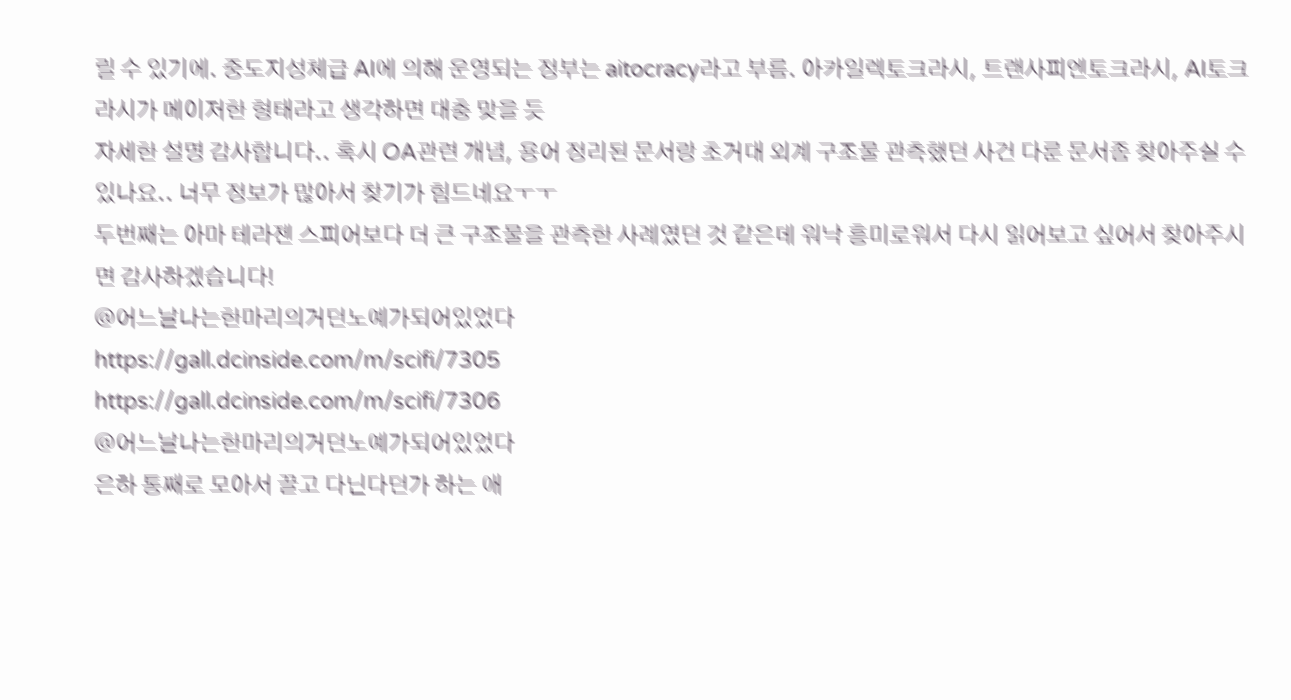릴 수 있기에. 중도지성체급 AI에 의해 운영되는 정부는 aitocracy라고 부름. 아카일렉토크라시, 트랜사피엔토크라시, AI토크라시가 메이저한 형태라고 생각하면 대충 맞을 듯
자세한 설명 감사합니다.. 혹시 OA관련 개념, 용어 정리된 문서랑 초거대 외계 구조물 관측했던 사건 다룬 문서좀 찾아주실 수 있나요.. 너무 정보가 많아서 찾기가 힘드네요ㅜㅜ
두번째는 아마 테라젠 스피어보다 더 큰 구조물을 관측한 사례였던 것 같은데 워낙 흥미로워서 다시 읽어보고 싶어서 찾아주시면 감사하겠습니다!
@어느날나는한마리의거던노예가되어있었다
https://gall.dcinside.com/m/scifi/7305
https://gall.dcinside.com/m/scifi/7306
@어느날나는한마리의거던노예가되어있었다
은하 통째로 모아서 끌고 다닌다던가 하는 애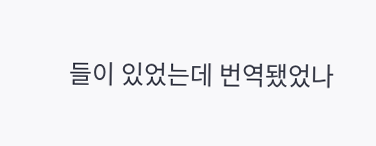들이 있었는데 번역됐었나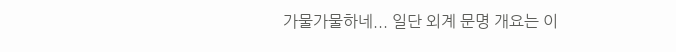가물가물하네... 일단 외계 문명 개요는 이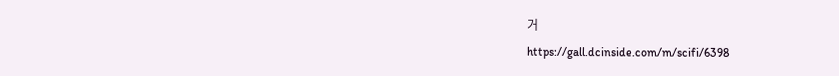거
https://gall.dcinside.com/m/scifi/6398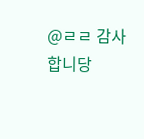@ㄹㄹ 감사합니당